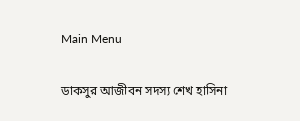Main Menu

ডাকসুর আজীবন সদস্য শেখ হাসিনা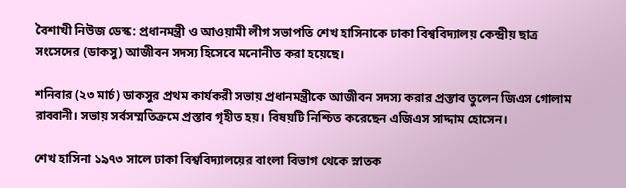বৈশাখী নিউজ ডেস্ক: প্রধানমন্ত্রী ও আওয়ামী লীগ সভাপতি শেখ হাসিনাকে ঢাকা বিশ্ববিদ্যালয় কেন্দ্রীয় ছাত্র সংসেদের (ডাকসু) আজীবন সদস্য হিসেবে মনোনীত করা হয়েছে।

শনিবার (২৩ মার্চ) ডাকসুর প্রথম কার্যকরী সভায় প্রধানমন্ত্রীকে আজীবন সদস্য করার প্রস্তাব তুলেন জিএস গোলাম রাব্বানী। সভায় সর্বসম্মতিক্রমে প্রস্তাব গৃহীত হয়। বিষয়টি নিশ্চিত করেছেন এজিএস সাদ্দাম হোসেন।

শেখ হাসিনা ১৯৭৩ সালে ঢাকা বিশ্ববিদ্যালয়ের বাংলা বিভাগ থেকে স্নাতক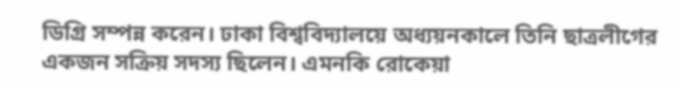ডিগ্রি সম্পন্ন করেন। ঢাকা বিশ্ববিদ্যালয়ে অধ্যয়নকালে তিনি ছাত্রলীগের একজন সক্রিয় সদস্য ছিলেন। এমনকি রোকেয়া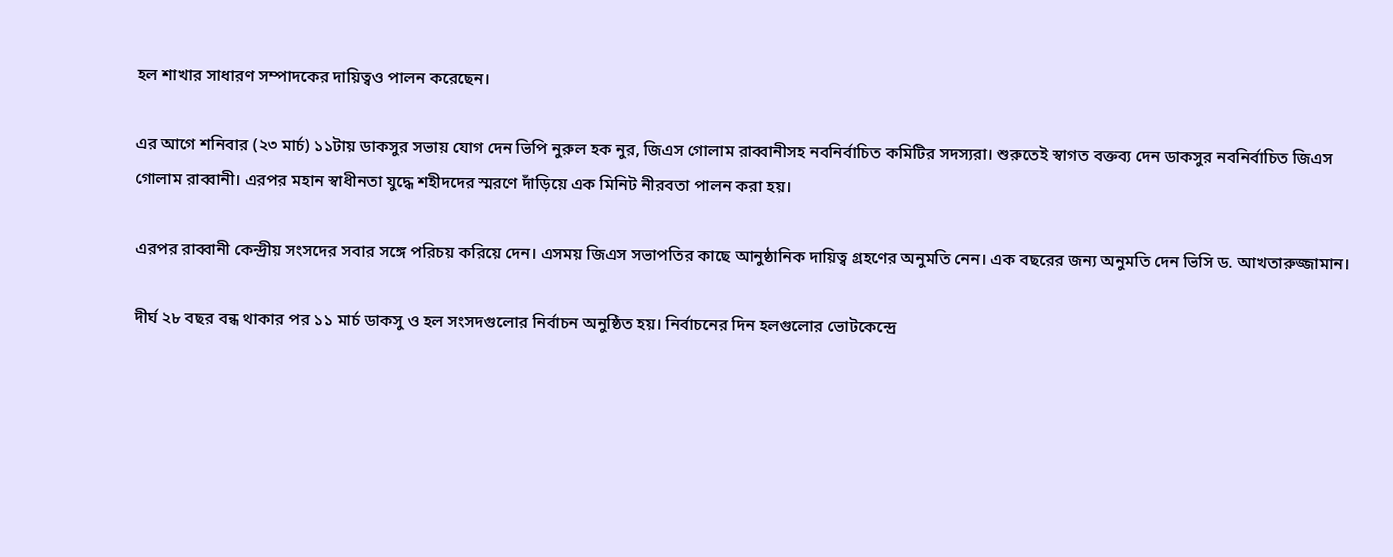হল শাখার সাধারণ সম্পাদকের দায়িত্বও পালন করেছেন।

এর আগে শনিবার (২৩ মার্চ) ১১টায় ডাকসুর সভায় যোগ দেন ভিপি নুরুল হক নুর, জিএস গোলাম রাব্বানীসহ নবনির্বাচিত কমিটির সদস্যরা। শুরুতেই স্বাগত বক্তব্য দেন ডাকসুর নবনির্বাচিত জিএস গোলাম রাব্বানী। এরপর মহান স্বাধীনতা যুদ্ধে শহীদদের স্মরণে দাঁড়িয়ে এক মিনিট নীরবতা পালন করা হয়।

এরপর রাব্বানী কেন্দ্রীয় সংসদের সবার সঙ্গে পরিচয় করিয়ে দেন। এসময় জিএস সভাপতির কাছে আনুষ্ঠানিক দায়িত্ব গ্রহণের অনুমতি নেন। এক বছরের জন্য অনুমতি দেন ভিসি ড. আখতারুজ্জামান।

দীর্ঘ ২৮ বছর বন্ধ থাকার পর ১১ মার্চ ডাকসু ও হল সংসদগুলোর নির্বাচন অনুষ্ঠিত হয়। নির্বাচনের দিন হলগুলোর ভোটকেন্দ্রে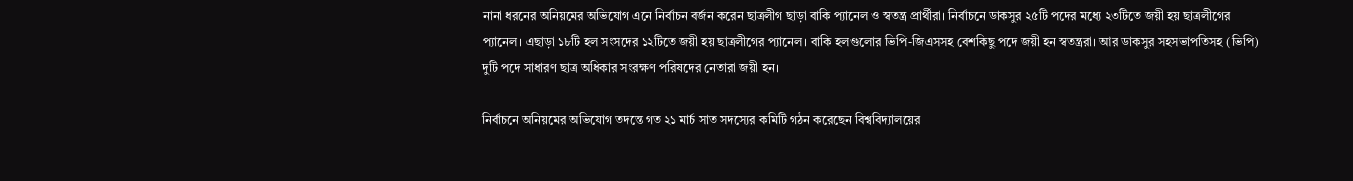নানা ধরনের অনিয়মের অভিযোগ এনে নির্বাচন বর্জন করেন ছাত্রলীগ ছাড়া বাকি প্যানেল ও স্বতন্ত্র প্রার্থীরা। নির্বাচনে ডাকসুর ২৫টি পদের মধ্যে ২৩টিতে জয়ী হয় ছাত্রলীগের প্যানেল। এছাড়া ১৮টি হল সংসদের ১২টিতে জয়ী হয় ছাত্রলীগের প্যানেল। বাকি হলগুলোর ভিপি-জিএসসহ বেশকিছু পদে জয়ী হন স্বতন্ত্ররা। আর ডাকসুর সহসভাপতিসহ (ভিপি) দুটি পদে সাধারণ ছাত্র অধিকার সংরক্ষণ পরিষদের নেতারা জয়ী হন।

নির্বাচনে অনিয়মের অভিযোগ তদন্তে গত ২১ মার্চ সাত সদস্যের কমিটি গঠন করেছেন বিশ্ববিদ্যালয়ের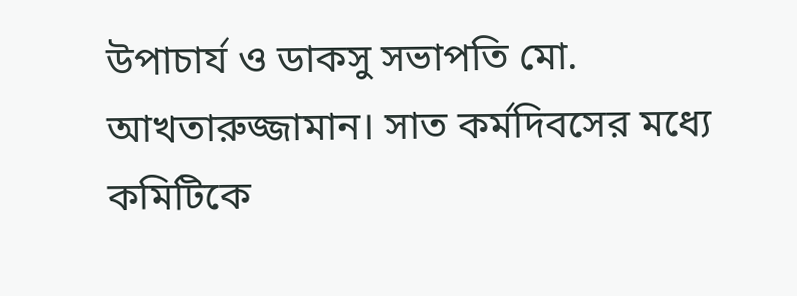উপাচার্য ও ডাকসু সভাপতি মো. আখতারুজ্জামান। সাত কর্মদিবসের মধ্যে কমিটিকে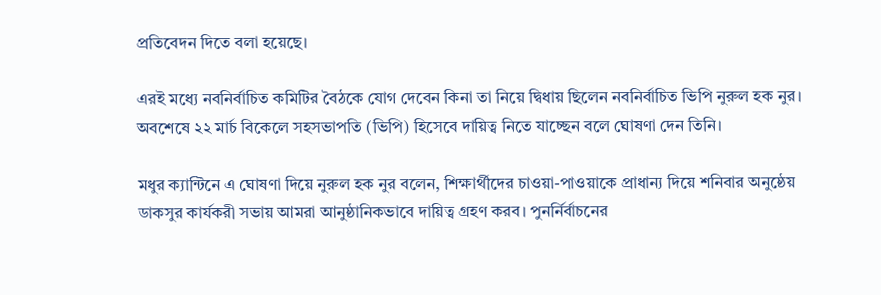প্রতিবেদন দিতে বলা হয়েছে।

এরই মধ্যে নবনির্বাচিত কমিটির বৈঠকে যোগ দেবেন কিনা তা নিয়ে দ্বিধায় ছিলেন নবনির্বাচিত ভিপি নুরুল হক নুর। অবশেষে ২২ মার্চ বিকেলে সহসভাপতি (ভিপি) হিসেবে দায়িত্ব নিতে যাচ্ছেন বলে ঘোষণা দেন তিনি।

মধুর ক্যান্টিনে এ ঘোষণা দিয়ে নুরুল হক নুর বলেন, শিক্ষার্থীদের চাওয়া-পাওয়াকে প্রাধান্য দিয়ে শনিবার অনুষ্ঠেয় ডাকসুর কার্যকরী সভায় আমরা আনুষ্ঠানিকভাবে দায়িত্ব গ্রহণ করব। পুনর্নির্বাচনের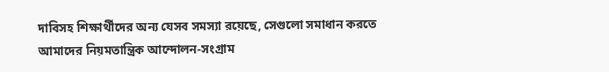দাবিসহ শিক্ষার্থীদের অন্য যেসব সমস্যা রয়েছে, সেগুলো সমাধান করতে আমাদের নিয়মতান্ত্রিক আন্দোলন-সংগ্রাম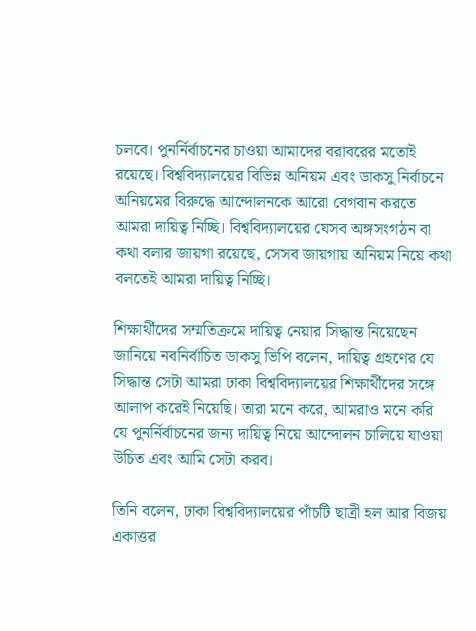চলবে। পুনর্নির্বাচনের চাওয়া আমাদের বরাবরের মতোই রয়েছে। বিশ্ববিদ্যালয়ের বিভিন্ন অনিয়ম এবং ডাকসু নির্বাচনে অনিয়মের বিরুদ্ধে আন্দোলনকে আরো বেগবান করতে আমরা দায়িত্ব নিচ্ছি। বিশ্ববিদ্যালয়ের যেসব অঙ্গসংগঠন বা কথা বলার জায়গা রয়েছে, সেসব জায়গায় অনিয়ম নিয়ে কথা বলতেই আমরা দায়িত্ব নিচ্ছি।

শিক্ষার্থীদের সম্মতিক্রমে দায়িত্ব নেয়ার সিদ্ধান্ত নিয়েছেন জানিয়ে নবনির্বাচিত ডাকসু ভিপি বলেন, দায়িত্ব গ্রহণের যে সিদ্ধান্ত সেটা আমরা ঢাকা বিশ্ববিদ্যালয়ের শিক্ষার্থীদের সঙ্গে আলাপ করেই নিয়েছি। তারা মনে করে, আমরাও মনে করি যে পুনর্নির্বাচনের জন্য দায়িত্ব নিয়ে আন্দোলন চালিয়ে যাওয়া উচিত এবং আমি সেটা করব।

তিনি বলেন, ঢাকা বিশ্ববিদ্যালয়ের পাঁচটি ছাত্রী হল আর বিজয় একাত্তর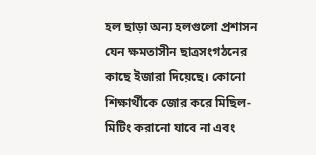হল ছাড়া অন্য হলগুলো প্রশাসন যেন ক্ষমতাসীন ছাত্রসংগঠনের কাছে ইজারা দিয়েছে। কোনো শিক্ষার্থীকে জোর করে মিছিল-মিটিং করানো যাবে না এবং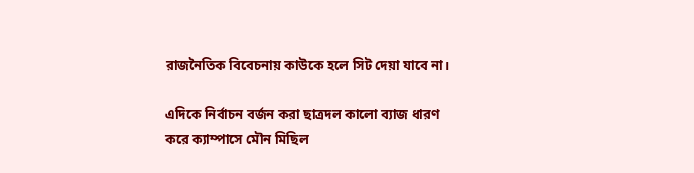রাজনৈতিক বিবেচনায় কাউকে হলে সিট দেয়া যাবে না।

এদিকে নির্বাচন বর্জন করা ছাত্রদল কালো ব্যাজ ধারণ করে ক্যাম্পাসে মৌন মিছিল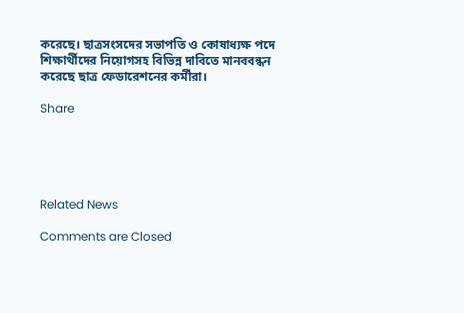করেছে। ছাত্রসংসদের সভাপতি ও কোষাধ্যক্ষ পদে শিক্ষার্থীদের নিয়োগসহ বিভিন্ন দাবিতে মানববন্ধন করেছে ছাত্র ফেডারেশনের কর্মীরা।

Share





Related News

Comments are Closed